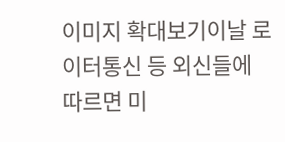이미지 확대보기이날 로이터통신 등 외신들에 따르면 미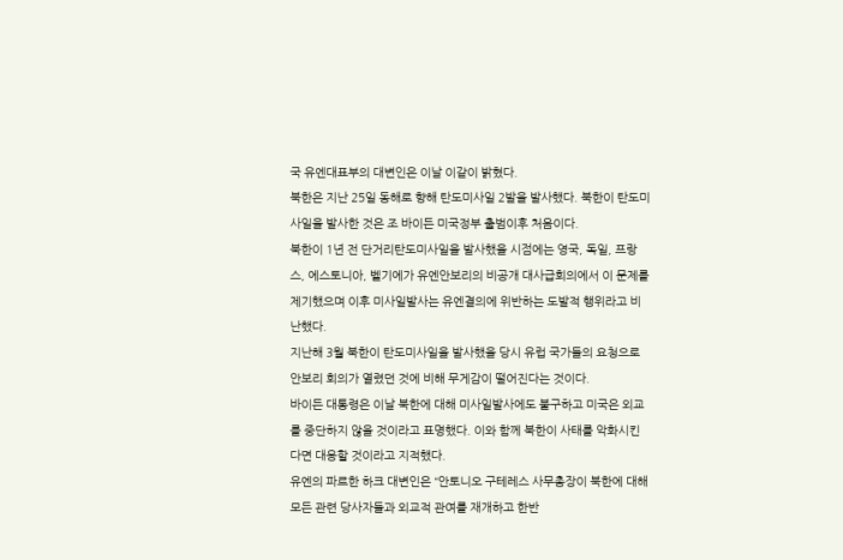국 유엔대표부의 대변인은 이날 이같이 밝혔다.
북한은 지난 25일 동해로 향해 탄도미사일 2발을 발사했다. 북한이 탄도미사일을 발사한 것은 조 바이든 미국정부 출범이후 처음이다.
북한이 1년 전 단거리탄도미사일을 발사했을 시점에는 영국, 독일, 프랑스, 에스토니아, 벨기에가 유엔안보리의 비공개 대사급회의에서 이 문제를 제기했으며 이후 미사일발사는 유엔결의에 위반하는 도발적 행위라고 비난했다.
지난해 3월 북한이 탄도미사일을 발사했을 당시 유럽 국가들의 요청으로 안보리 회의가 열렸던 것에 비해 무게감이 떨어진다는 것이다.
바이든 대통령은 이날 북한에 대해 미사일발사에도 불구하고 미국은 외교를 중단하지 않을 것이라고 표명했다. 이와 함께 북한이 사태를 악화시킨다면 대응할 것이라고 지적했다.
유엔의 파르한 하크 대변인은 “안토니오 구테레스 사무총장이 북한에 대해 모든 관련 당사자들과 외교적 관여를 재개하고 한반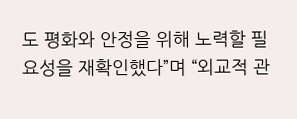도 평화와 안정을 위해 노력할 필요성을 재확인했다”며 “외교적 관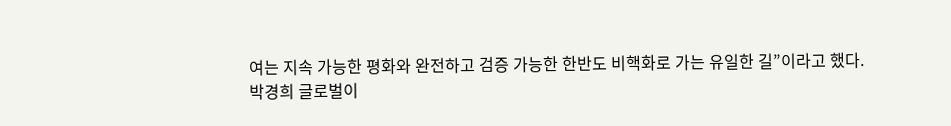여는 지속 가능한 평화와 완전하고 검증 가능한 한반도 비핵화로 가는 유일한 길”이라고 했다.
박경희 글로벌이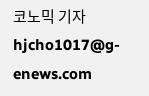코노믹 기자 hjcho1017@g-enews.com